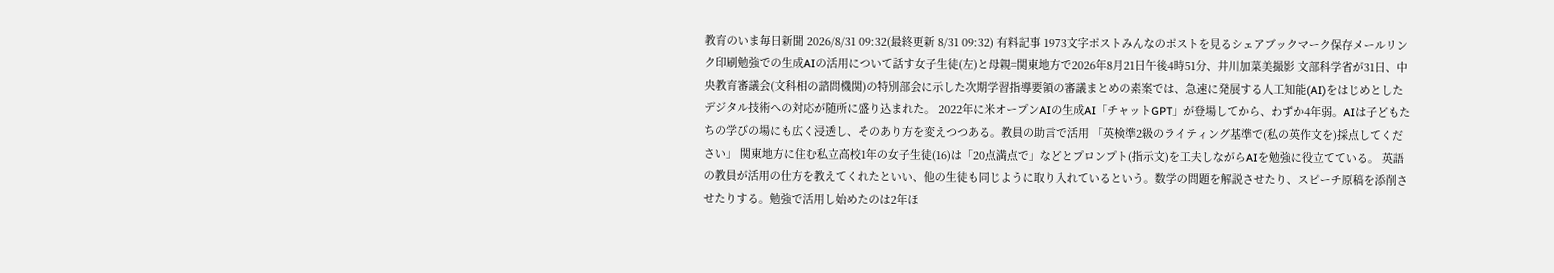教育のいま毎日新聞 2026/8/31 09:32(最終更新 8/31 09:32) 有料記事 1973文字ポストみんなのポストを見るシェアブックマーク保存メールリンク印刷勉強での生成AIの活用について話す女子生徒(左)と母親=関東地方で2026年8月21日午後4時51分、井川加菜美撮影 文部科学省が31日、中央教育審議会(文科相の諮問機関)の特別部会に示した次期学習指導要領の審議まとめの素案では、急速に発展する人工知能(AI)をはじめとしたデジタル技術への対応が随所に盛り込まれた。 2022年に米オープンAIの生成AI「チャットGPT」が登場してから、わずか4年弱。AIは子どもたちの学びの場にも広く浸透し、そのあり方を変えつつある。教員の助言で活用 「英検準2級のライティング基準で(私の英作文を)採点してください」 関東地方に住む私立高校1年の女子生徒(16)は「20点満点で」などとプロンプト(指示文)を工夫しながらAIを勉強に役立てている。 英語の教員が活用の仕方を教えてくれたといい、他の生徒も同じように取り入れているという。数学の問題を解説させたり、スピーチ原稿を添削させたりする。勉強で活用し始めたのは2年ほ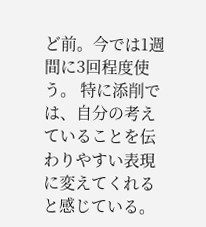ど前。今では1週間に3回程度使う。 特に添削では、自分の考えていることを伝わりやすい表現に変えてくれると感じている。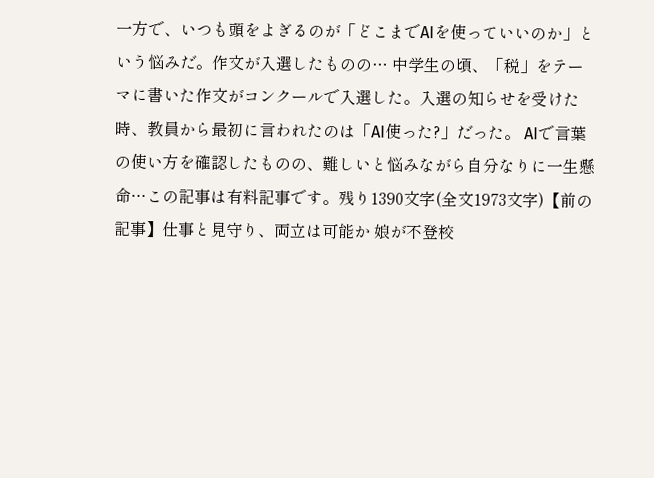一方で、いつも頭をよぎるのが「どこまでAIを使っていいのか」という悩みだ。作文が入選したものの… 中学生の頃、「税」をテーマに書いた作文がコンクールで入選した。入選の知らせを受けた時、教員から最初に言われたのは「AI使った?」だった。 AIで言葉の使い方を確認したものの、難しいと悩みながら自分なりに一生懸命…この記事は有料記事です。残り1390文字(全文1973文字)【前の記事】仕事と見守り、両立は可能か 娘が不登校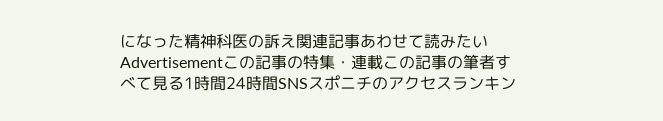になった精神科医の訴え関連記事あわせて読みたいAdvertisementこの記事の特集・連載この記事の筆者すべて見る1時間24時間SNSスポニチのアクセスランキン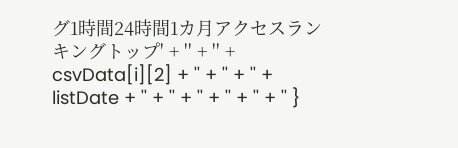グ1時間24時間1カ月アクセスランキングトップ' + '' + '' + csvData[i][2] + '' + '' + '' + listDate + '' + '' + '' + '' + '' + '' }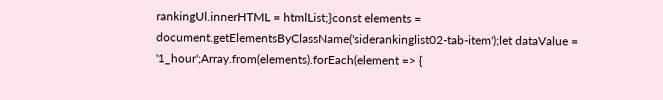rankingUl.innerHTML = htmlList;}const elements = document.getElementsByClassName('siderankinglist02-tab-item');let dataValue = '1_hour';Array.from(elements).forEach(element => {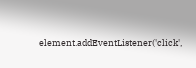element.addEventListener('click',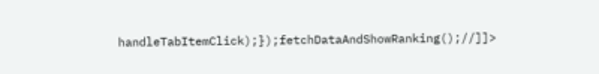handleTabItemClick);});fetchDataAndShowRanking();//]]>